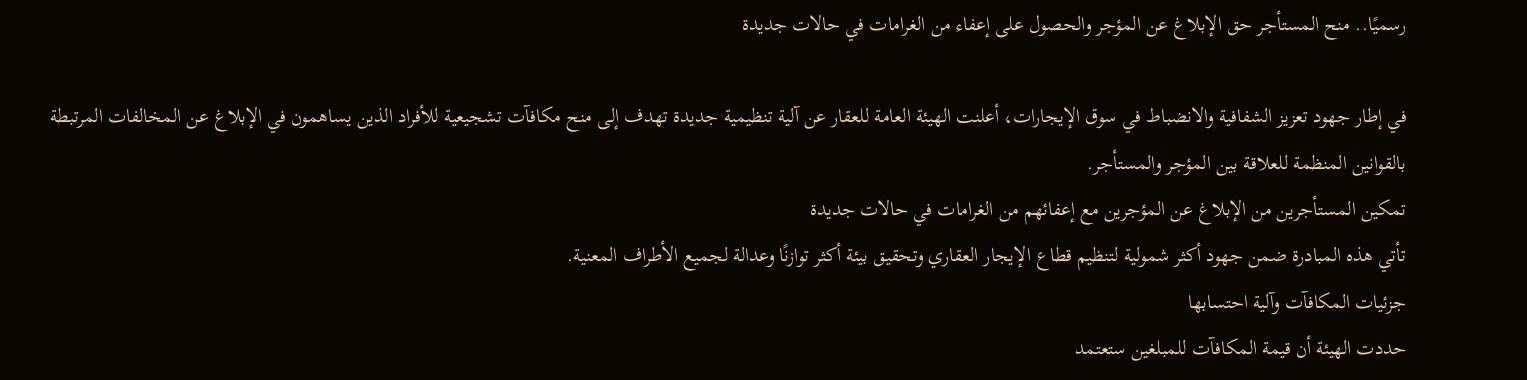رسميًا.. منح المستأجر حق الإبلاغ عن المؤجر والحصول على إعفاء من الغرامات في حالات جديدة

في إطار جهود تعزيز الشفافية والانضباط في سوق الإيجارات، أعلنت الهيئة العامة للعقار عن آلية تنظيمية جديدة تهدف إلى منح مكافآت تشجيعية للأفراد الذين يساهمون في الإبلاغ عن المخالفات المرتبطة بالقوانين المنظمة للعلاقة بين المؤجر والمستأجر.
تمكين المستأجرين من الإبلاغ عن المؤجرين مع إعفائهم من الغرامات في حالات جديدة
تأتي هذه المبادرة ضمن جهود أكثر شمولية لتنظيم قطاع الإيجار العقاري وتحقيق بيئة أكثر توازنًا وعدالة لجميع الأطراف المعنية.
جزئيات المكافآت وآلية احتسابها
حددت الهيئة أن قيمة المكافآت للمبلغين ستعتمد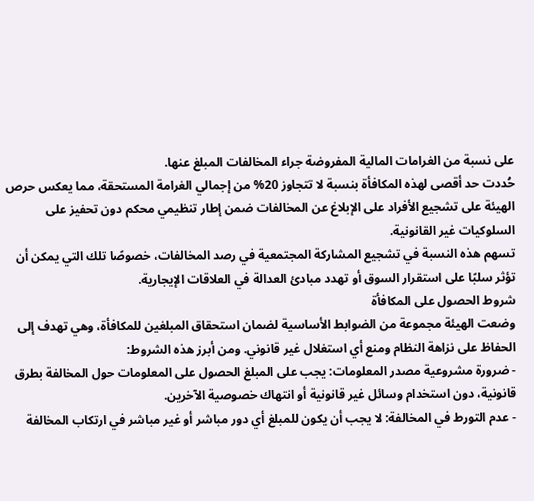على نسبة من الغرامات المالية المفروضة جراء المخالفات المبلغ عنها.
حُددت حد أقصى لهذه المكافأة بنسبة لا تتجاوز 20% من إجمالي الغرامة المستحقة، مما يعكس حرص الهيئة على تشجيع الأفراد على الإبلاغ عن المخالفات ضمن إطار تنظيمي محكم دون تحفيز على السلوكيات غير القانونية.
تسهم هذه النسبة في تشجيع المشاركة المجتمعية في رصد المخالفات، خصوصًا تلك التي يمكن أن تؤثر سلبًا على استقرار السوق أو تهدد مبادئ العدالة في العلاقات الإيجارية.
شروط الحصول على المكافأة
وضعت الهيئة مجموعة من الضوابط الأساسية لضمان استحقاق المبلغين للمكافأة، وهي تهدف إلى الحفاظ على نزاهة النظام ومنع أي استغلال غير قانوني. ومن أبرز هذه الشروط:
- ضرورة مشروعية مصدر المعلومات: يجب على المبلغ الحصول على المعلومات حول المخالفة بطرق قانونية، دون استخدام وسائل غير قانونية أو انتهاك خصوصية الآخرين.
- عدم التورط في المخالفة: لا يجب أن يكون للمبلغ أي دور مباشر أو غير مباشر في ارتكاب المخالفة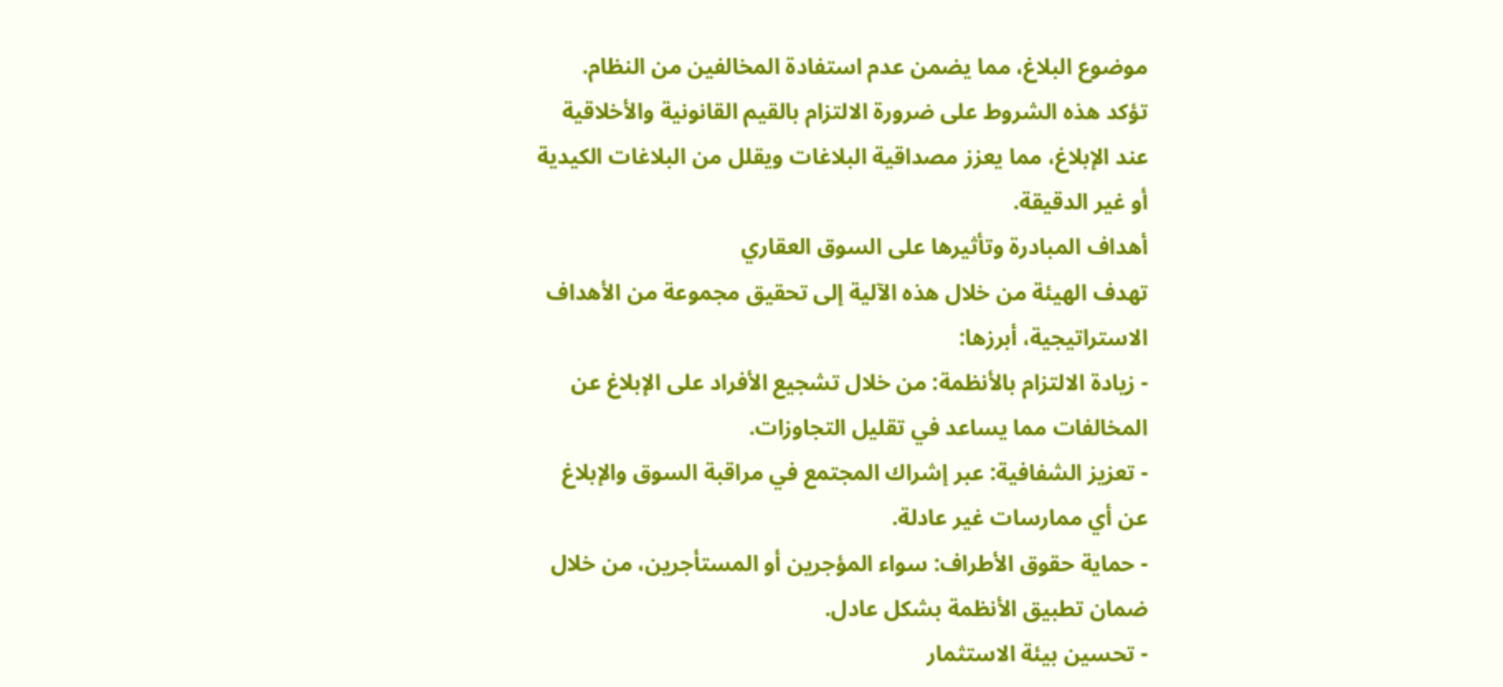موضوع البلاغ، مما يضمن عدم استفادة المخالفين من النظام.
تؤكد هذه الشروط على ضرورة الالتزام بالقيم القانونية والأخلاقية عند الإبلاغ، مما يعزز مصداقية البلاغات ويقلل من البلاغات الكيدية أو غير الدقيقة.
أهداف المبادرة وتأثيرها على السوق العقاري
تهدف الهيئة من خلال هذه الآلية إلى تحقيق مجموعة من الأهداف الاستراتيجية، أبرزها:
- زيادة الالتزام بالأنظمة: من خلال تشجيع الأفراد على الإبلاغ عن المخالفات مما يساعد في تقليل التجاوزات.
- تعزيز الشفافية: عبر إشراك المجتمع في مراقبة السوق والإبلاغ عن أي ممارسات غير عادلة.
- حماية حقوق الأطراف: سواء المؤجرين أو المستأجرين، من خلال ضمان تطبيق الأنظمة بشكل عادل.
- تحسين بيئة الاستثمار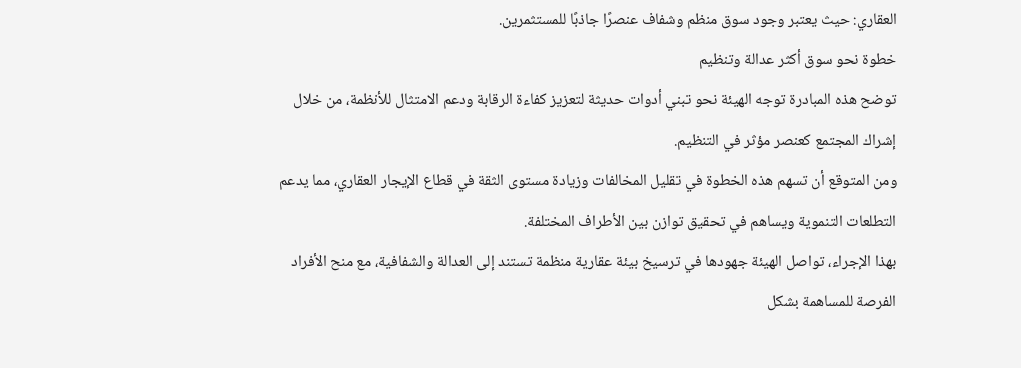العقاري: حيث يعتبر وجود سوق منظم وشفاف عنصرًا جاذبًا للمستثمرين.
خطوة نحو سوق أكثر عدالة وتنظيم
توضح هذه المبادرة توجه الهيئة نحو تبني أدوات حديثة لتعزيز كفاءة الرقابة ودعم الامتثال للأنظمة، من خلال إشراك المجتمع كعنصر مؤثر في التنظيم.
ومن المتوقع أن تسهم هذه الخطوة في تقليل المخالفات وزيادة مستوى الثقة في قطاع الإيجار العقاري، مما يدعم التطلعات التنموية ويساهم في تحقيق توازن بين الأطراف المختلفة.
بهذا الإجراء، تواصل الهيئة جهودها في ترسيخ بيئة عقارية منظمة تستند إلى العدالة والشفافية، مع منح الأفراد الفرصة للمساهمة بشكل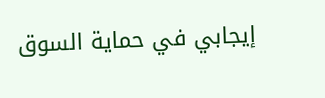إيجابي في حماية السوق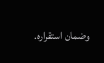وضمان استقراره.